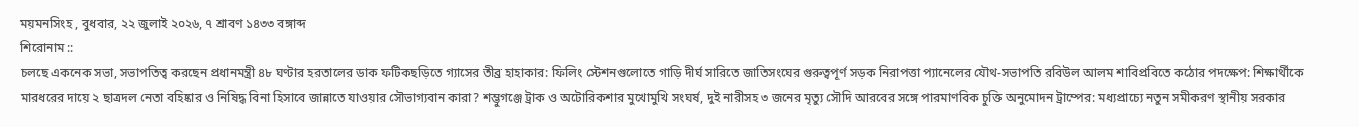ময়মনসিংহ , বুধবার, ২২ জুলাই ২০২৬, ৭ শ্রাবণ ১৪৩৩ বঙ্গাব্দ
শিরোনাম ::
চলছে একনেক সভা, সভাপতিত্ব করছেন প্রধানমন্ত্রী ৪৮ ঘণ্টার হরতালের ডাক ফটিকছড়িতে গ্যাসের তীব্র হাহাকার: ফিলিং স্টেশনগুলোতে গাড়ি দীর্ঘ সারিতে জাতিসংঘের গুরুত্বপূর্ণ সড়ক নিরাপত্তা প্যানেলের যৌথ-সভাপতি রবিউল আলম শাবিপ্রবিতে কঠোর পদক্ষেপ: শিক্ষার্থীকে মারধরের দায়ে ২ ছাত্রদল নেতা বহিষ্কার ও নিষিদ্ধ বিনা হিসাবে জান্নাতে যাওয়ার সৌভাগ্যবান কারা? শম্ভুগঞ্জে ট্রাক ও অটোরিকশার মুখোমুখি সংঘর্ষ, দুই নারীসহ ৩ জনের মৃত্যু সৌদি আরবের সঙ্গে পারমাণবিক চুক্তি অনুমোদন ট্রাম্পের: মধ্যপ্রাচ্যে নতুন সমীকরণ স্থানীয় সরকার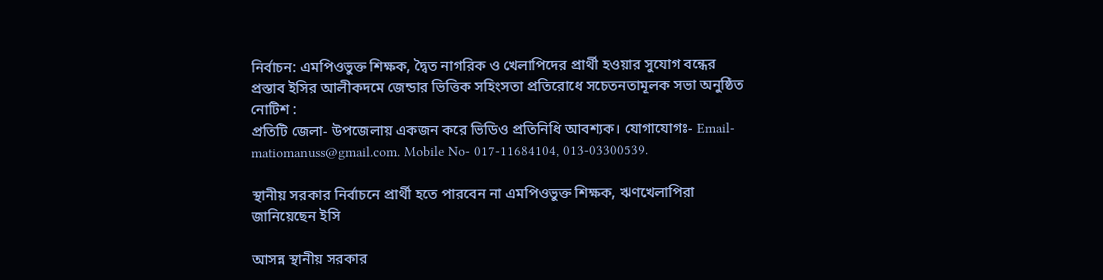নির্বাচন: এমপিওভুক্ত শিক্ষক, দ্বৈত নাগরিক ও খেলাপিদের প্রার্থী হওয়ার সুযোগ বন্ধের প্রস্তাব ইসির আলীকদমে জেন্ডার ভিত্তিক সহিংসতা প্রতিরোধে সচেতনতামূলক সভা অনুষ্ঠিত
নোটিশ :
প্রতিটি জেলা- উপজেলায় একজন করে ভিডিও প্রতিনিধি আবশ্যক। যোগাযোগঃ- Email- matiomanuss@gmail.com. Mobile No- 017-11684104, 013-03300539.

স্থানীয় সরকার নির্বাচনে প্রার্থী হতে পারবেন না এমপিওভুক্ত শিক্ষক, ঋণখেলাপিরা জানিয়েছেন ইসি

আসন্ন স্থানীয় সরকার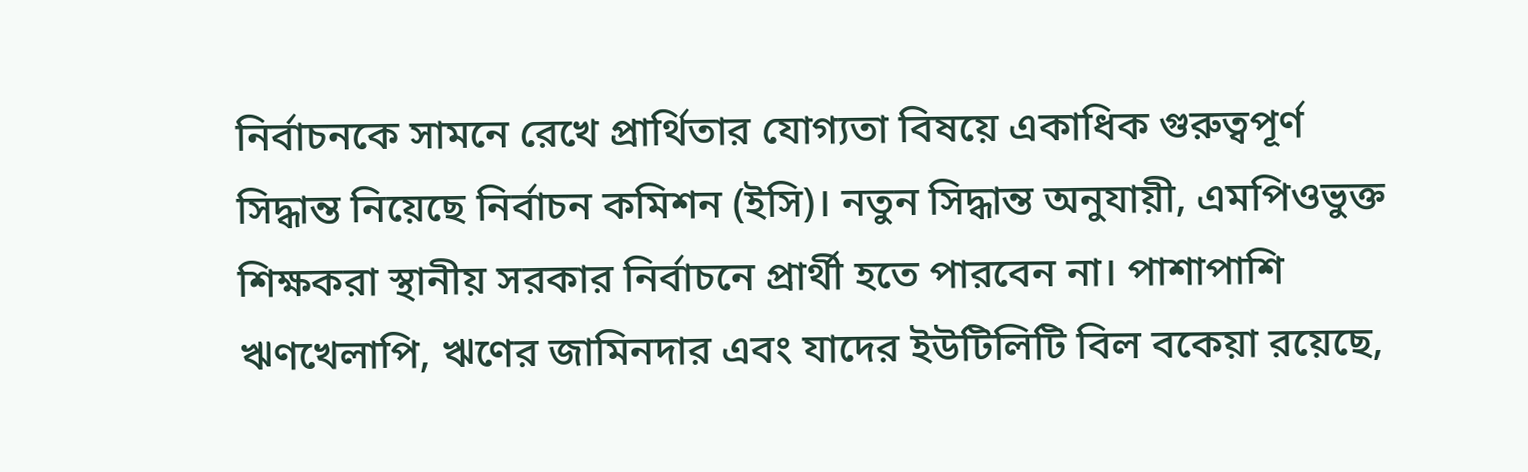নির্বাচনকে সামনে রেখে প্রার্থিতার যোগ্যতা বিষয়ে একাধিক গুরুত্বপূর্ণ সিদ্ধান্ত নিয়েছে নির্বাচন কমিশন (ইসি)। নতুন সিদ্ধান্ত অনুযায়ী, এমপিওভুক্ত শিক্ষকরা স্থানীয় সরকার নির্বাচনে প্রার্থী হতে পারবেন না। পাশাপাশি ঋণখেলাপি, ঋণের জামিনদার এবং যাদের ইউটিলিটি বিল বকেয়া রয়েছে,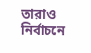তারাও নির্বাচনে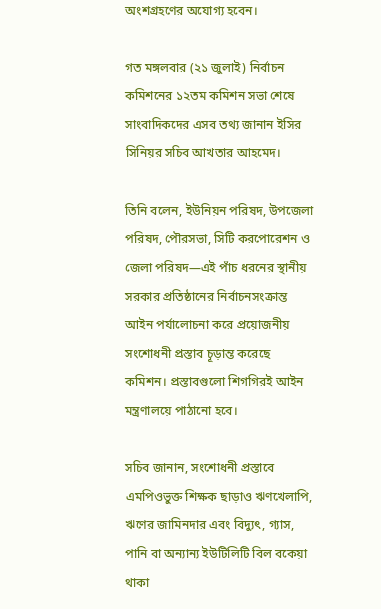অংশগ্রহণের অযোগ্য হবেন।

গত মঙ্গলবার (২১ জুলাই) নির্বাচন কমিশনের ১২তম কমিশন সভা শেষে সাংবাদিকদের এসব তথ্য জানান ইসির সিনিয়র সচিব আখতার আহমেদ।

তিনি বলেন, ইউনিয়ন পরিষদ, উপজেলা পরিষদ, পৌরসভা, সিটি করপোরেশন ও জেলা পরিষদ—এই পাঁচ ধরনের স্থানীয় সরকার প্রতিষ্ঠানের নির্বাচনসংক্রান্ত আইন পর্যালোচনা করে প্রয়োজনীয় সংশোধনী প্রস্তাব চূড়ান্ত করেছে কমিশন। প্রস্তাবগুলো শিগগিরই আইন মন্ত্রণালয়ে পাঠানো হবে।

সচিব জানান, সংশোধনী প্রস্তাবে এমপিওভুক্ত শিক্ষক ছাড়াও ঋণখেলাপি, ঋণের জামিনদার এবং বিদ্যুৎ, গ্যাস, পানি বা অন্যান্য ইউটিলিটি বিল বকেয়া থাকা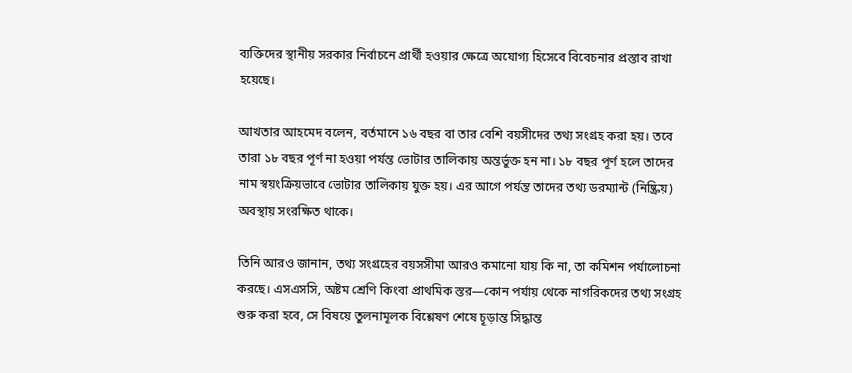ব্যক্তিদের স্থানীয় সরকার নির্বাচনে প্রার্থী হওয়ার ক্ষেত্রে অযোগ্য হিসেবে বিবেচনার প্রস্তাব রাখা হয়েছে।

আখতার আহমেদ বলেন, বর্তমানে ১৬ বছর বা তার বেশি বয়সীদের তথ্য সংগ্রহ করা হয়। তবে তারা ১৮ বছর পূর্ণ না হওয়া পর্যন্ত ভোটার তালিকায় অন্তর্ভুক্ত হন না। ১৮ বছর পূর্ণ হলে তাদের নাম স্বয়ংক্রিয়ভাবে ভোটার তালিকায় যুক্ত হয়। এর আগে পর্যন্ত তাদের তথ্য ডরম্যান্ট (নিষ্ক্রিয়) অবস্থায় সংরক্ষিত থাকে।

তিনি আরও জানান, তথ্য সংগ্রহের বয়সসীমা আরও কমানো যায় কি না, তা কমিশন পর্যালোচনা করছে। এসএসসি, অষ্টম শ্রেণি কিংবা প্রাথমিক স্তর—কোন পর্যায় থেকে নাগরিকদের তথ্য সংগ্রহ শুরু করা হবে, সে বিষয়ে তুলনামূলক বিশ্লেষণ শেষে চূড়ান্ত সিদ্ধান্ত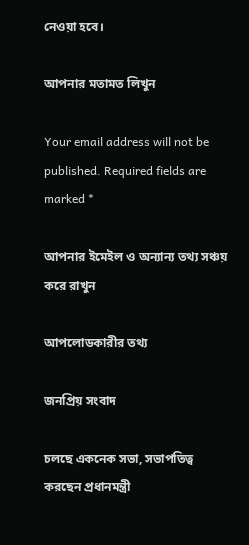নেওয়া হবে।

আপনার মতামত লিখুন

Your email address will not be published. Required fields are marked *

আপনার ইমেইল ও অন্যান্য তথ্য সঞ্চয় করে রাখুন

আপলোডকারীর তথ্য

জনপ্রিয় সংবাদ

চলছে একনেক সভা, সভাপতিত্ব করছেন প্রধানমন্ত্রী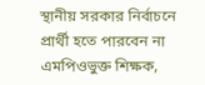স্থানীয় সরকার নির্বাচনে প্রার্থী হতে পারবেন না এমপিওভুক্ত শিক্ষক,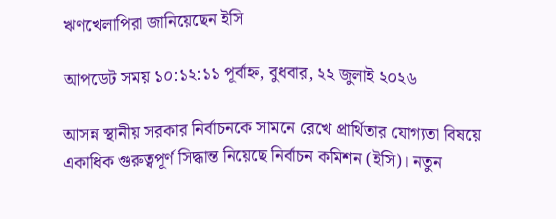ঋণখেলাপিরা জানিয়েছেন ইসি

আপডেট সময় ১০:১২:১১ পূর্বাহ্ন, বুধবার, ২২ জুলাই ২০২৬

আসন্ন স্থানীয় সরকার নির্বাচনকে সামনে রেখে প্রার্থিতার যোগ্যতা বিষয়ে একাধিক গুরুত্বপূর্ণ সিদ্ধান্ত নিয়েছে নির্বাচন কমিশন (ইসি)। নতুন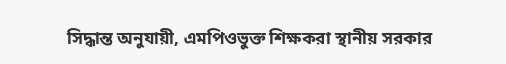সিদ্ধান্ত অনুযায়ী, এমপিওভুক্ত শিক্ষকরা স্থানীয় সরকার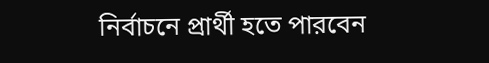নির্বাচনে প্রার্থী হতে পারবেন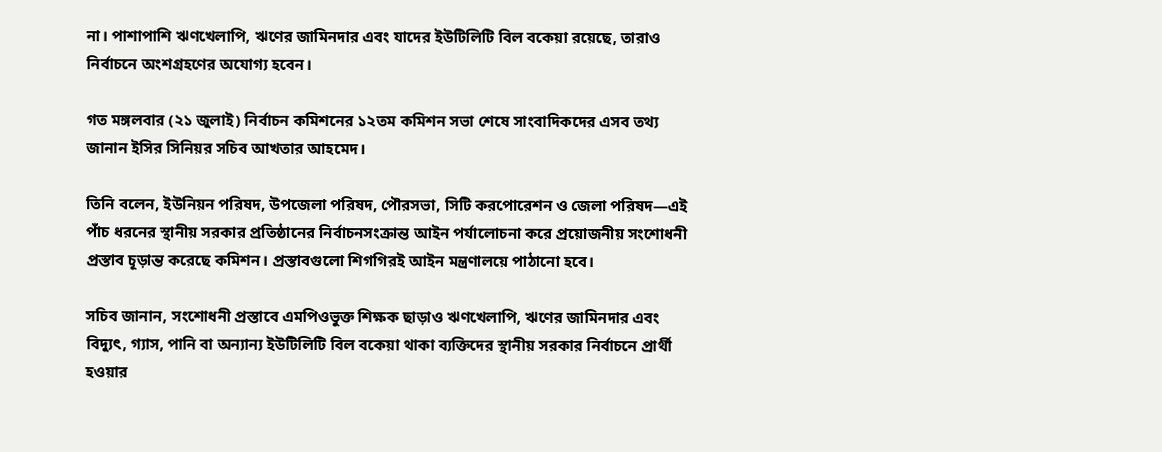না। পাশাপাশি ঋণখেলাপি, ঋণের জামিনদার এবং যাদের ইউটিলিটি বিল বকেয়া রয়েছে, তারাও নির্বাচনে অংশগ্রহণের অযোগ্য হবেন।

গত মঙ্গলবার (২১ জুলাই) নির্বাচন কমিশনের ১২তম কমিশন সভা শেষে সাংবাদিকদের এসব তথ্য জানান ইসির সিনিয়র সচিব আখতার আহমেদ।

তিনি বলেন, ইউনিয়ন পরিষদ, উপজেলা পরিষদ, পৌরসভা, সিটি করপোরেশন ও জেলা পরিষদ—এই পাঁচ ধরনের স্থানীয় সরকার প্রতিষ্ঠানের নির্বাচনসংক্রান্ত আইন পর্যালোচনা করে প্রয়োজনীয় সংশোধনী প্রস্তাব চূড়ান্ত করেছে কমিশন। প্রস্তাবগুলো শিগগিরই আইন মন্ত্রণালয়ে পাঠানো হবে।

সচিব জানান, সংশোধনী প্রস্তাবে এমপিওভুক্ত শিক্ষক ছাড়াও ঋণখেলাপি, ঋণের জামিনদার এবং বিদ্যুৎ, গ্যাস, পানি বা অন্যান্য ইউটিলিটি বিল বকেয়া থাকা ব্যক্তিদের স্থানীয় সরকার নির্বাচনে প্রার্থী হওয়ার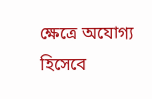ক্ষেত্রে অযোগ্য হিসেবে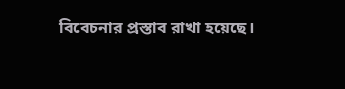বিবেচনার প্রস্তাব রাখা হয়েছে।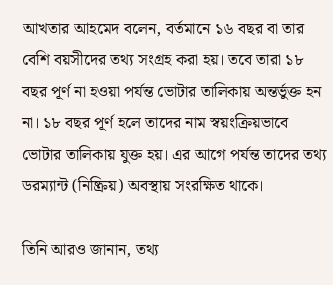আখতার আহমেদ বলেন, বর্তমানে ১৬ বছর বা তার বেশি বয়সীদের তথ্য সংগ্রহ করা হয়। তবে তারা ১৮ বছর পূর্ণ না হওয়া পর্যন্ত ভোটার তালিকায় অন্তর্ভুক্ত হন না। ১৮ বছর পূর্ণ হলে তাদের নাম স্বয়ংক্রিয়ভাবে ভোটার তালিকায় যুক্ত হয়। এর আগে পর্যন্ত তাদের তথ্য ডরম্যান্ট (নিষ্ক্রিয়) অবস্থায় সংরক্ষিত থাকে।

তিনি আরও জানান, তথ্য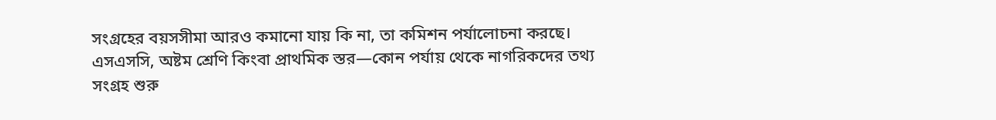সংগ্রহের বয়সসীমা আরও কমানো যায় কি না, তা কমিশন পর্যালোচনা করছে। এসএসসি, অষ্টম শ্রেণি কিংবা প্রাথমিক স্তর—কোন পর্যায় থেকে নাগরিকদের তথ্য সংগ্রহ শুরু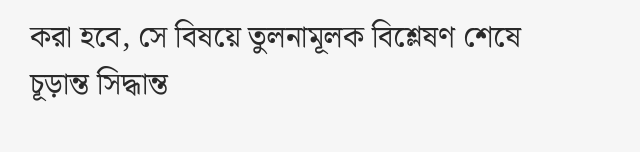করা হবে, সে বিষয়ে তুলনামূলক বিশ্লেষণ শেষে চূড়ান্ত সিদ্ধান্ত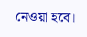নেওয়া হবে।